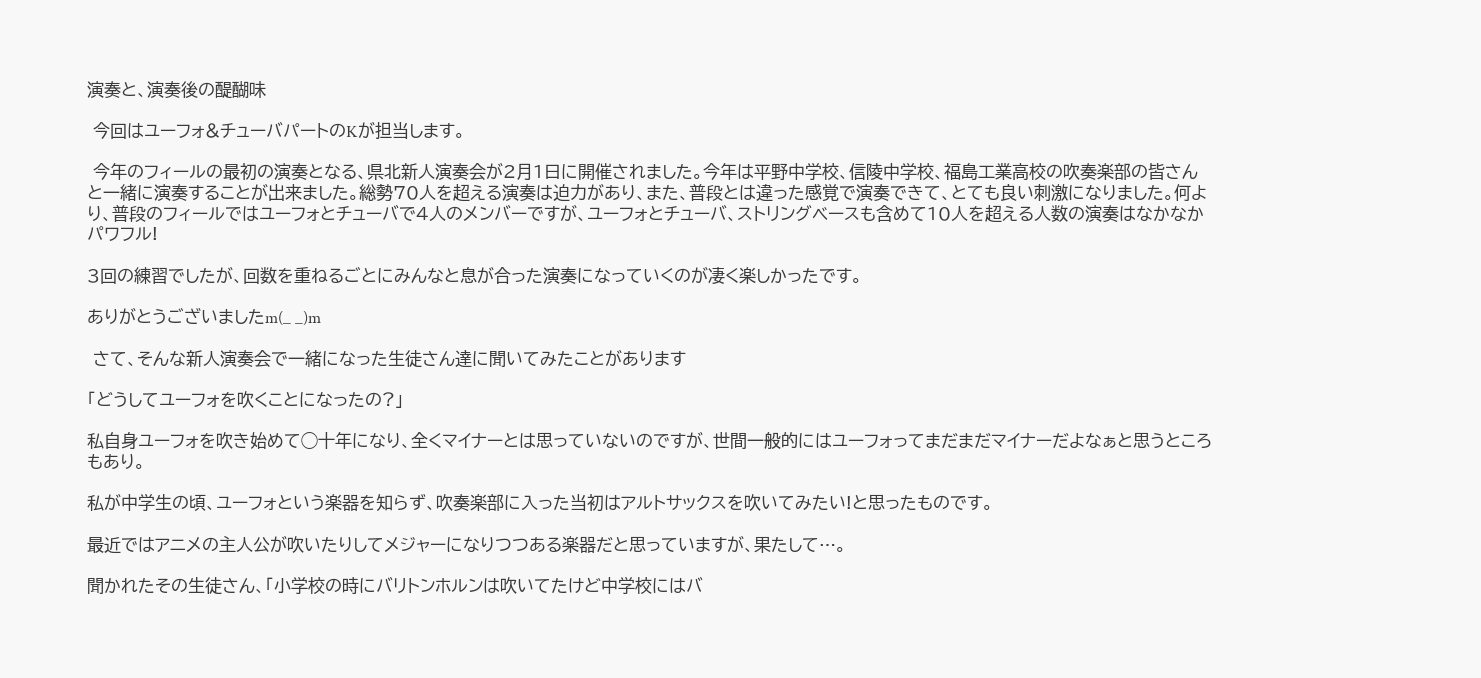演奏と、演奏後の醍醐味

 今回はユーフォ&チューバパートのKが担当します。

 今年のフィールの最初の演奏となる、県北新人演奏会が2月1日に開催されました。今年は平野中学校、信陵中学校、福島工業高校の吹奏楽部の皆さんと一緒に演奏することが出来ました。総勢70人を超える演奏は迫力があり、また、普段とは違った感覚で演奏できて、とても良い刺激になりました。何より、普段のフィールではユーフォとチューバで4人のメンバーですが、ユーフォとチューバ、ストリングベースも含めて10人を超える人数の演奏はなかなかパワフル!

3回の練習でしたが、回数を重ねるごとにみんなと息が合った演奏になっていくのが凄く楽しかったです。

ありがとうございましたm(_ _)m

 さて、そんな新人演奏会で一緒になった生徒さん達に聞いてみたことがあります

「どうしてユーフォを吹くことになったの?」

私自身ユーフォを吹き始めて◯十年になり、全くマイナーとは思っていないのですが、世間一般的にはユーフォってまだまだマイナーだよなぁと思うところもあり。

私が中学生の頃、ユーフォという楽器を知らず、吹奏楽部に入った当初はアルトサックスを吹いてみたい!と思ったものです。

最近ではアニメの主人公が吹いたりしてメジャーになりつつある楽器だと思っていますが、果たして…。

聞かれたその生徒さん、「小学校の時にバリトンホルンは吹いてたけど中学校にはバ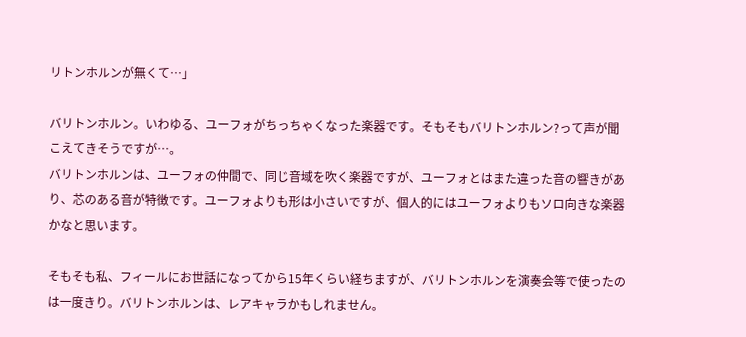リトンホルンが無くて…」

バリトンホルン。いわゆる、ユーフォがちっちゃくなった楽器です。そもそもバリトンホルン?って声が聞こえてきそうですが…。
バリトンホルンは、ユーフォの仲間で、同じ音域を吹く楽器ですが、ユーフォとはまた違った音の響きがあり、芯のある音が特徴です。ユーフォよりも形は小さいですが、個人的にはユーフォよりもソロ向きな楽器かなと思います。

そもそも私、フィールにお世話になってから15年くらい経ちますが、バリトンホルンを演奏会等で使ったのは一度きり。バリトンホルンは、レアキャラかもしれません。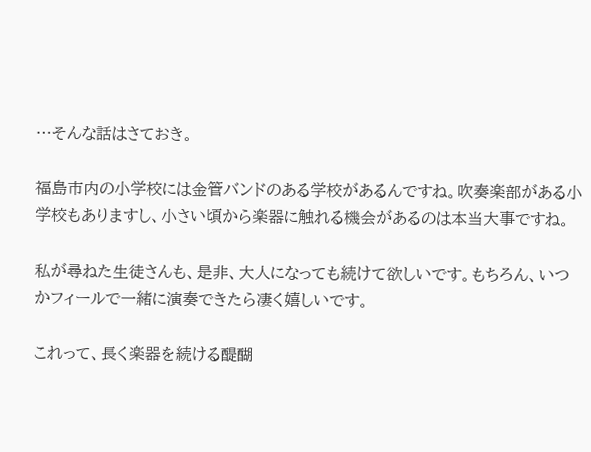…そんな話はさておき。

福島市内の小学校には金管バンドのある学校があるんですね。吹奏楽部がある小学校もありますし、小さい頃から楽器に触れる機会があるのは本当大事ですね。

私が尋ねた生徒さんも、是非、大人になっても続けて欲しいです。もちろん、いつかフィールで一緒に演奏できたら凄く嬉しいです。

これって、長く楽器を続ける醍醐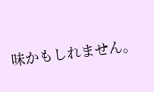味かもしれません。